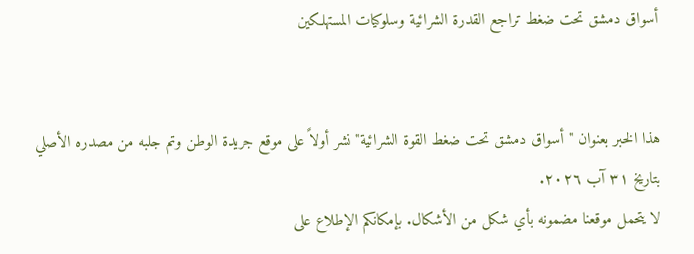أسواق دمشق تحت ضغط تراجع القدرة الشرائية وسلوكيات المستهلكين


هذا الخبر بعنوان "أسواق دمشق تحت ضغط القوة الشرائية" نشر أولاً على موقع جريدة الوطن وتم جلبه من مصدره الأصلي بتاريخ ٣١ آب ٢٠٢٦.
لا يتحمل موقعنا مضمونه بأي شكل من الأشكال. بإمكانكم الإطلاع على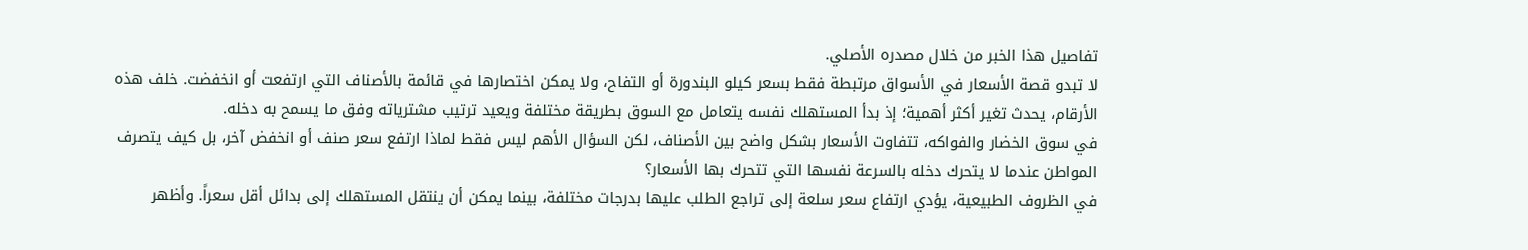تفاصيل هذا الخبر من خلال مصدره الأصلي.
لا تبدو قصة الأسعار في الأسواق مرتبطة فقط بسعر كيلو البندورة أو التفاح، ولا يمكن اختصارها في قائمة بالأصناف التي ارتفعت أو انخفضت. خلف هذه الأرقام، يحدث تغير أكثر أهمية؛ إذ بدأ المستهلك نفسه يتعامل مع السوق بطريقة مختلفة ويعيد ترتيب مشترياته وفق ما يسمح به دخله.
في سوق الخضار والفواكه، تتفاوت الأسعار بشكل واضح بين الأصناف، لكن السؤال الأهم ليس فقط لماذا ارتفع سعر صنف أو انخفض آخر، بل كيف يتصرف المواطن عندما لا يتحرك دخله بالسرعة نفسها التي تتحرك بها الأسعار؟
في الظروف الطبيعية، يؤدي ارتفاع سعر سلعة إلى تراجع الطلب عليها بدرجات مختلفة، بينما يمكن أن ينتقل المستهلك إلى بدائل أقل سعراً. وأظهر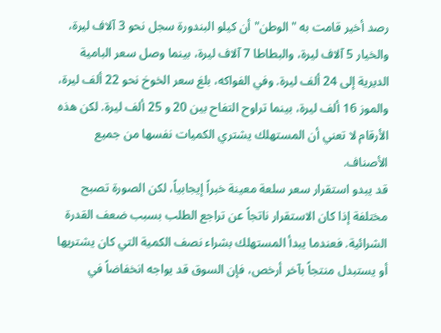رصد أخير قامت به "الوطن" أن كيلو البندورة سجل نحو 3 آلاف ليرة، والخيار 5 آلاف ليرة، والبطاطا 7 آلاف ليرة، بينما وصل سعر البامية الديرية إلى 24 ألف ليرة. وفي الفواكه، بلغ سعر الخوخ نحو 22 ألف ليرة، والموز 16 ألف ليرة، بينما تراوح التفاح بين 20 و 25 ألف ليرة. لكن هذه الأرقام لا تعني أن المستهلك يشتري الكميات نفسها من جميع الأصناف.
قد يبدو استقرار سعر سلعة معينة خبراً إيجابياً، لكن الصورة تصبح مختلفة إذا كان الاستقرار ناتجاً عن تراجع الطلب بسبب ضعف القدرة الشرائية. فعندما يبدأ المستهلك بشراء نصف الكمية التي كان يشتريها أو يستبدل منتجاً بآخر أرخص، فإن السوق قد يواجه انخفاضاً في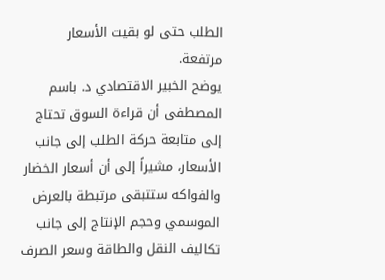الطلب حتى لو بقيت الأسعار مرتفعة.
يوضح الخبير الاقتصادي د. باسم المصطفى أن قراءة السوق تحتاج إلى متابعة حركة الطلب إلى جانب الأسعار، مشيراً إلى أن أسعار الخضار والفواكه ستتبقى مرتبطة بالعرض الموسمي وحجم الإنتاج إلى جانب تكاليف النقل والطاقة وسعر الصرف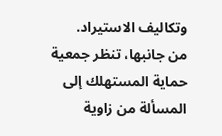وتكاليف الاستيراد.
من جانبها، تنظر جمعية حماية المستهلك إلى المسألة من زاوية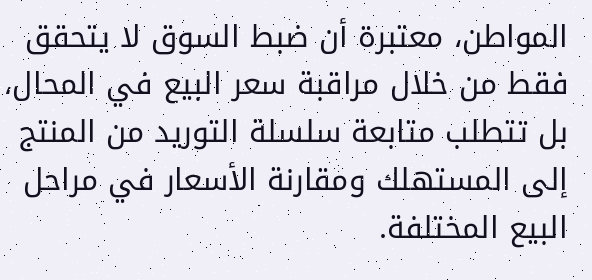المواطن، معتبرة أن ضبط السوق لا يتحقق فقط من خلال مراقبة سعر البيع في المحال، بل تتطلب متابعة سلسلة التوريد من المنتج إلى المستهلك ومقارنة الأسعار في مراحل البيع المختلفة.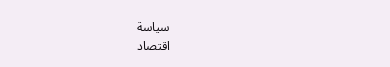سياسة
اقتصاد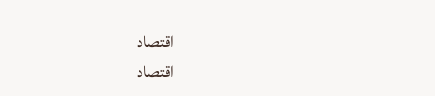اقتصاد
اقتصاد